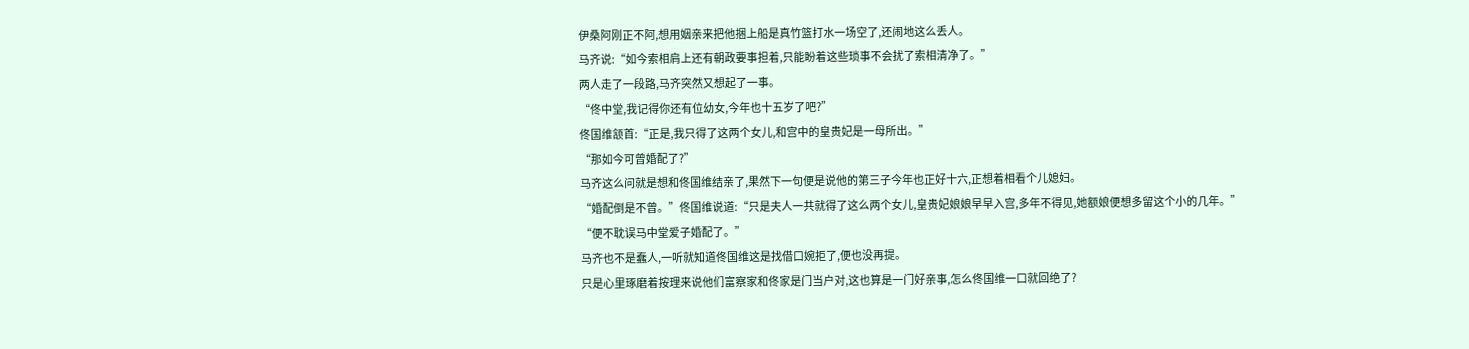伊桑阿刚正不阿,想用姻亲来把他捆上船是真竹篮打水一场空了,还闹地这么丢人。
马齐说:“如今索相肩上还有朝政要事担着,只能盼着这些琐事不会扰了索相清净了。”
两人走了一段路,马齐突然又想起了一事。
“佟中堂,我记得你还有位幼女,今年也十五岁了吧?”
佟国维颔首:“正是,我只得了这两个女儿,和宫中的皇贵妃是一母所出。”
“那如今可曾婚配了?”
马齐这么问就是想和佟国维结亲了,果然下一句便是说他的第三子今年也正好十六,正想着相看个儿媳妇。
“婚配倒是不曾。”佟国维说道:“只是夫人一共就得了这么两个女儿,皇贵妃娘娘早早入宫,多年不得见,她额娘便想多留这个小的几年。”
“便不耽误马中堂爱子婚配了。”
马齐也不是蠢人,一听就知道佟国维这是找借口婉拒了,便也没再提。
只是心里琢磨着按理来说他们富察家和佟家是门当户对,这也算是一门好亲事,怎么佟国维一口就回绝了?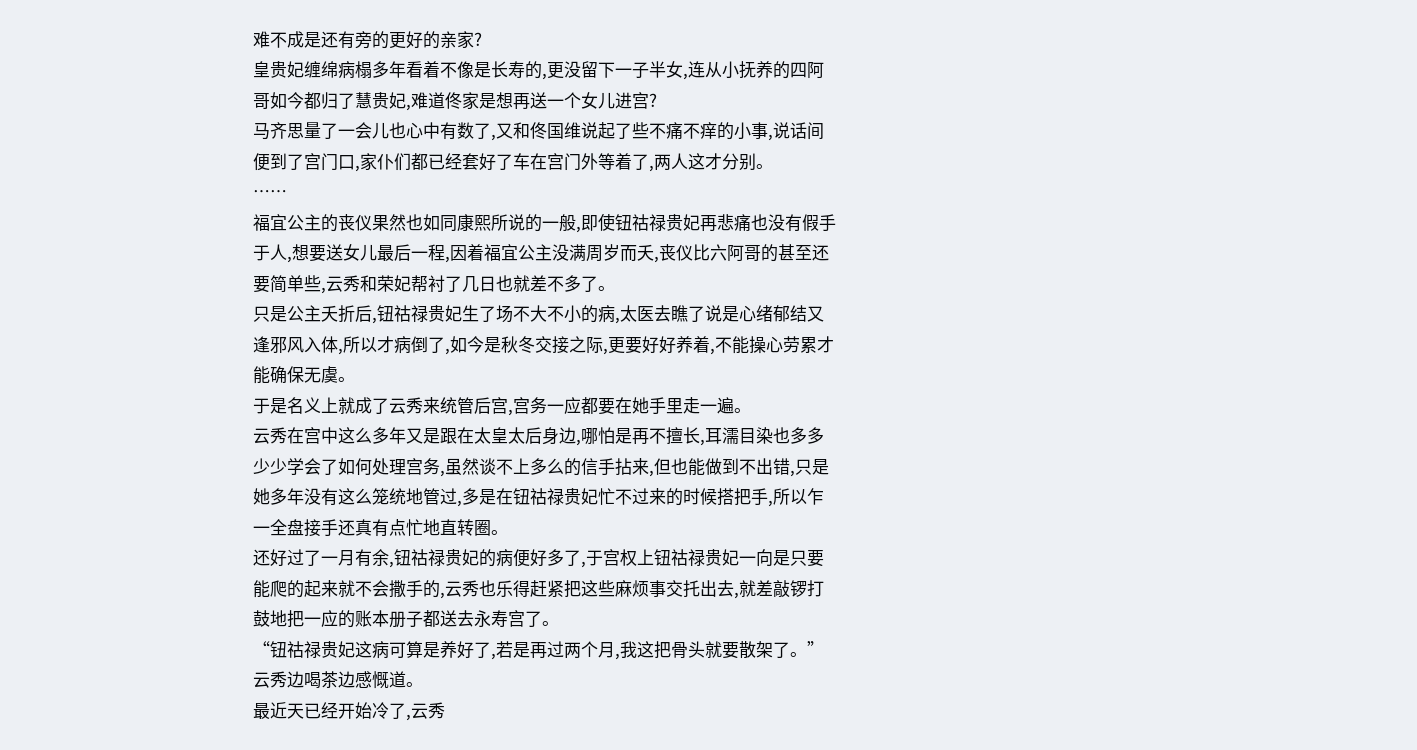难不成是还有旁的更好的亲家?
皇贵妃缠绵病榻多年看着不像是长寿的,更没留下一子半女,连从小抚养的四阿哥如今都归了慧贵妃,难道佟家是想再送一个女儿进宫?
马齐思量了一会儿也心中有数了,又和佟国维说起了些不痛不痒的小事,说话间便到了宫门口,家仆们都已经套好了车在宫门外等着了,两人这才分别。
……
福宜公主的丧仪果然也如同康熙所说的一般,即使钮祜禄贵妃再悲痛也没有假手于人,想要送女儿最后一程,因着福宜公主没满周岁而夭,丧仪比六阿哥的甚至还要简单些,云秀和荣妃帮衬了几日也就差不多了。
只是公主夭折后,钮祜禄贵妃生了场不大不小的病,太医去瞧了说是心绪郁结又逢邪风入体,所以才病倒了,如今是秋冬交接之际,更要好好养着,不能操心劳累才能确保无虞。
于是名义上就成了云秀来统管后宫,宫务一应都要在她手里走一遍。
云秀在宫中这么多年又是跟在太皇太后身边,哪怕是再不擅长,耳濡目染也多多少少学会了如何处理宫务,虽然谈不上多么的信手拈来,但也能做到不出错,只是她多年没有这么笼统地管过,多是在钮祜禄贵妃忙不过来的时候搭把手,所以乍一全盘接手还真有点忙地直转圈。
还好过了一月有余,钮祜禄贵妃的病便好多了,于宫权上钮祜禄贵妃一向是只要能爬的起来就不会撒手的,云秀也乐得赶紧把这些麻烦事交托出去,就差敲锣打鼓地把一应的账本册子都送去永寿宫了。
“钮祜禄贵妃这病可算是养好了,若是再过两个月,我这把骨头就要散架了。”云秀边喝茶边感慨道。
最近天已经开始冷了,云秀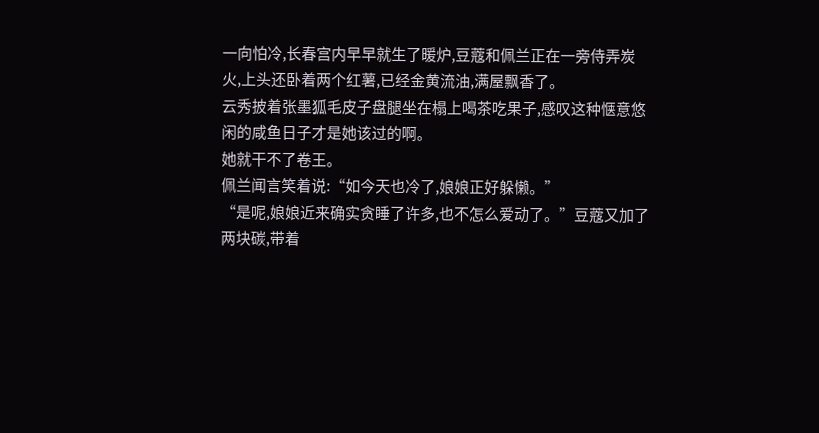一向怕冷,长春宫内早早就生了暖炉,豆蔻和佩兰正在一旁侍弄炭火,上头还卧着两个红薯,已经金黄流油,满屋飘香了。
云秀披着张墨狐毛皮子盘腿坐在榻上喝茶吃果子,感叹这种惬意悠闲的咸鱼日子才是她该过的啊。
她就干不了卷王。
佩兰闻言笑着说:“如今天也冷了,娘娘正好躲懒。”
“是呢,娘娘近来确实贪睡了许多,也不怎么爱动了。”豆蔻又加了两块碳,带着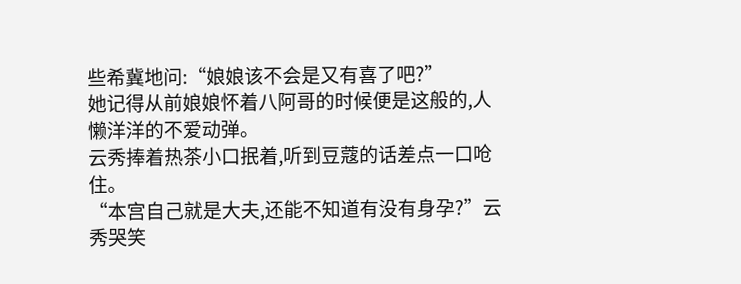些希冀地问:“娘娘该不会是又有喜了吧?”
她记得从前娘娘怀着八阿哥的时候便是这般的,人懒洋洋的不爱动弹。
云秀捧着热茶小口抿着,听到豆蔻的话差点一口呛住。
“本宫自己就是大夫,还能不知道有没有身孕?”云秀哭笑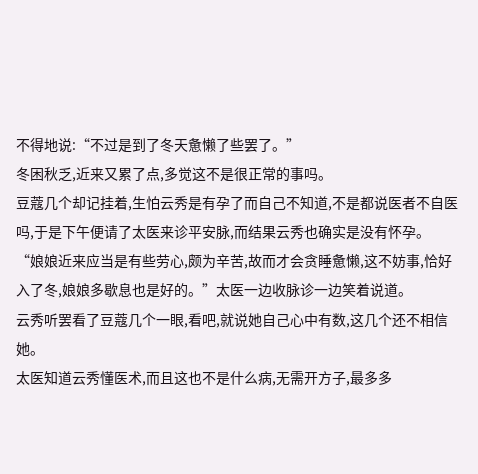不得地说:“不过是到了冬天惫懒了些罢了。”
冬困秋乏,近来又累了点,多觉这不是很正常的事吗。
豆蔻几个却记挂着,生怕云秀是有孕了而自己不知道,不是都说医者不自医吗,于是下午便请了太医来诊平安脉,而结果云秀也确实是没有怀孕。
“娘娘近来应当是有些劳心,颇为辛苦,故而才会贪睡惫懒,这不妨事,恰好入了冬,娘娘多歇息也是好的。”太医一边收脉诊一边笑着说道。
云秀听罢看了豆蔻几个一眼,看吧,就说她自己心中有数,这几个还不相信她。
太医知道云秀懂医术,而且这也不是什么病,无需开方子,最多多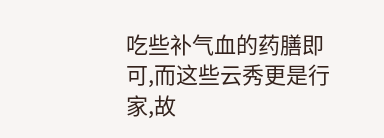吃些补气血的药膳即可,而这些云秀更是行家,故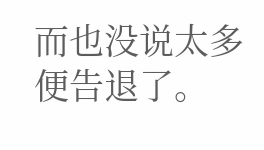而也没说太多便告退了。